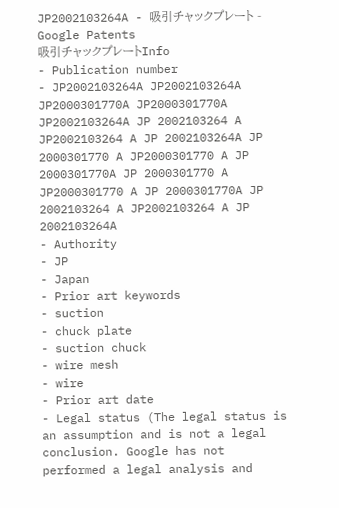JP2002103264A - 吸引チャックプレート - Google Patents
吸引チャックプレートInfo
- Publication number
- JP2002103264A JP2002103264A JP2000301770A JP2000301770A JP2002103264A JP 2002103264 A JP2002103264 A JP 2002103264A JP 2000301770 A JP2000301770 A JP 2000301770A JP 2000301770 A JP2000301770 A JP 2000301770A JP 2002103264 A JP2002103264 A JP 2002103264A
- Authority
- JP
- Japan
- Prior art keywords
- suction
- chuck plate
- suction chuck
- wire mesh
- wire
- Prior art date
- Legal status (The legal status is an assumption and is not a legal conclusion. Google has not performed a legal analysis and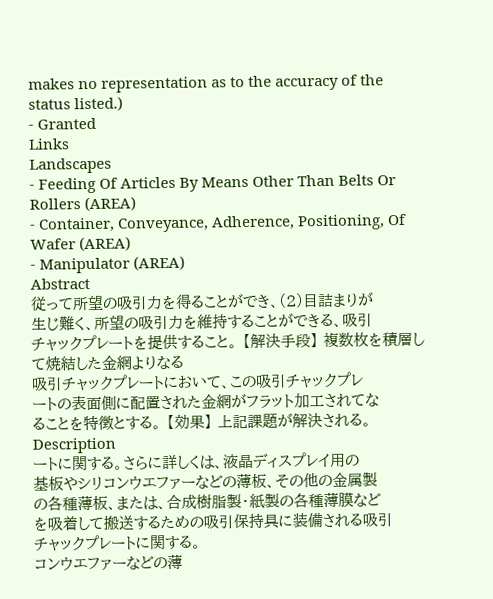makes no representation as to the accuracy of the status listed.)
- Granted
Links
Landscapes
- Feeding Of Articles By Means Other Than Belts Or Rollers (AREA)
- Container, Conveyance, Adherence, Positioning, Of Wafer (AREA)
- Manipulator (AREA)
Abstract
従って所望の吸引力を得ることができ、(2)目詰まりが
生じ難く、所望の吸引力を維持することができる、吸引
チャックプレートを提供すること。 【解決手段】 複数枚を積層して焼結した金網よりなる
吸引チャックプレートにおいて、この吸引チャックプレ
ートの表面側に配置された金網がフラット加工されてな
ることを特徴とする。 【効果】 上記課題が解決される。
Description
ートに関する。さらに詳しくは、液晶ディスプレイ用の
基板やシリコンウエファーなどの薄板、その他の金属製
の各種薄板、または、合成樹脂製・紙製の各種薄膜など
を吸着して搬送するための吸引保持具に装備される吸引
チャックプレートに関する。
コンウエファーなどの薄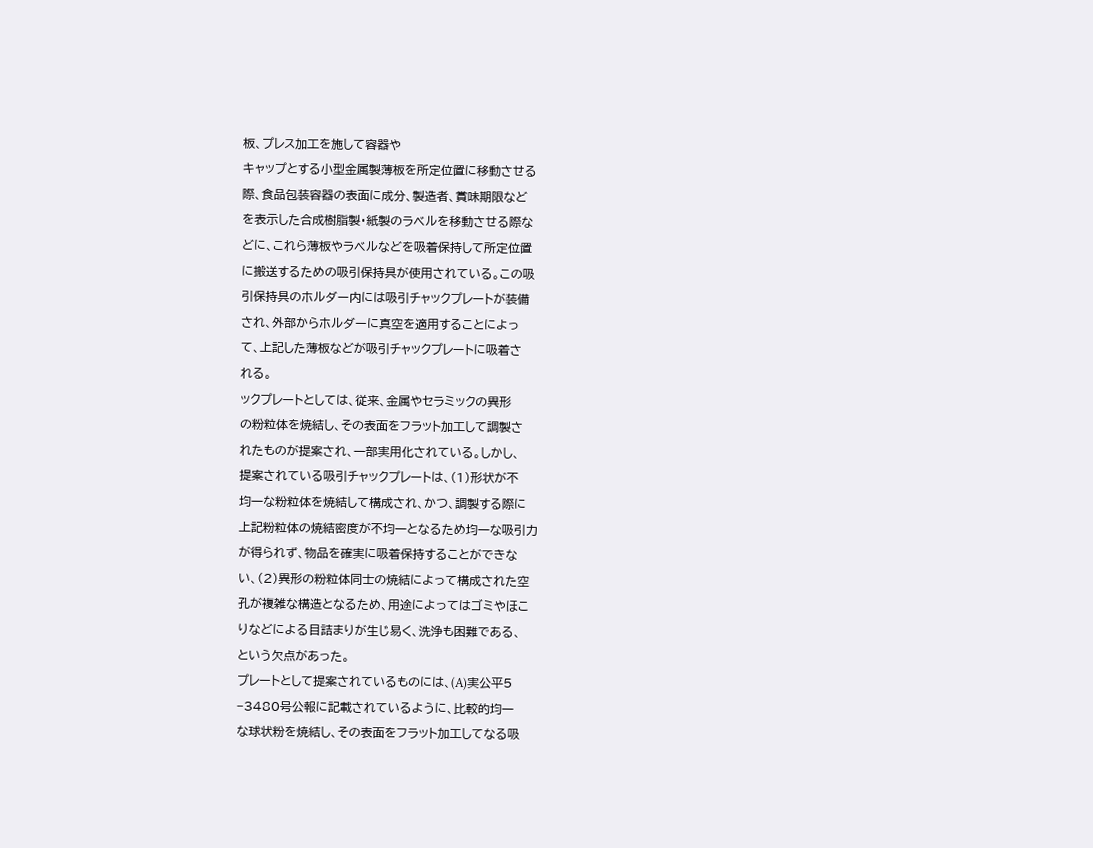板、プレス加工を施して容器や
キャップとする小型金属製薄板を所定位置に移動させる
際、食品包装容器の表面に成分、製造者、賞味期限など
を表示した合成樹脂製・紙製のラベルを移動させる際な
どに、これら薄板やラベルなどを吸着保持して所定位置
に搬送するための吸引保持具が使用されている。この吸
引保持具のホルダー内には吸引チャックプレートが装備
され、外部からホルダーに真空を適用することによっ
て、上記した薄板などが吸引チャックプレートに吸着さ
れる。
ックプレートとしては、従来、金属やセラミックの異形
の粉粒体を焼結し、その表面をフラット加工して調製さ
れたものが提案され、一部実用化されている。しかし、
提案されている吸引チャックプレートは、(1)形状が不
均一な粉粒体を焼結して構成され、かつ、調製する際に
上記粉粒体の焼結密度が不均一となるため均一な吸引力
が得られず、物品を確実に吸着保持することができな
い、(2)異形の粉粒体同士の焼結によって構成された空
孔が複雑な構造となるため、用途によってはゴミやほこ
りなどによる目詰まりが生じ易く、洗浄も困難である、
という欠点があった。
プレートとして提案されているものには、(A)実公平5
−3480号公報に記載されているように、比較的均一
な球状粉を焼結し、その表面をフラット加工してなる吸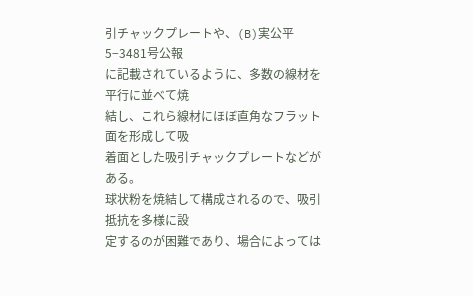引チャックプレートや、(B)実公平5−3481号公報
に記載されているように、多数の線材を平行に並べて焼
結し、これら線材にほぼ直角なフラット面を形成して吸
着面とした吸引チャックプレートなどがある。
球状粉を焼結して構成されるので、吸引抵抗を多様に設
定するのが困難であり、場合によっては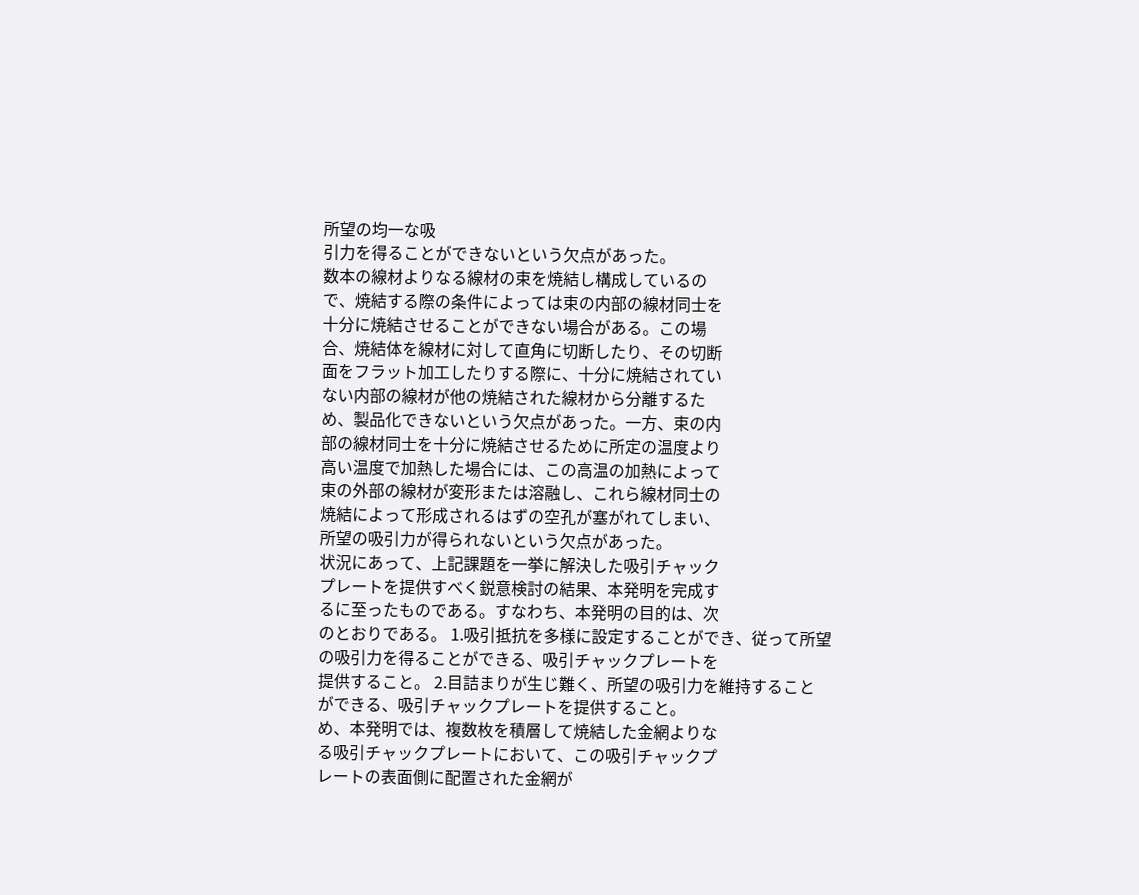所望の均一な吸
引力を得ることができないという欠点があった。
数本の線材よりなる線材の束を焼結し構成しているの
で、焼結する際の条件によっては束の内部の線材同士を
十分に焼結させることができない場合がある。この場
合、焼結体を線材に対して直角に切断したり、その切断
面をフラット加工したりする際に、十分に焼結されてい
ない内部の線材が他の焼結された線材から分離するた
め、製品化できないという欠点があった。一方、束の内
部の線材同士を十分に焼結させるために所定の温度より
高い温度で加熱した場合には、この高温の加熱によって
束の外部の線材が変形または溶融し、これら線材同士の
焼結によって形成されるはずの空孔が塞がれてしまい、
所望の吸引力が得られないという欠点があった。
状況にあって、上記課題を一挙に解決した吸引チャック
プレートを提供すべく鋭意検討の結果、本発明を完成す
るに至ったものである。すなわち、本発明の目的は、次
のとおりである。 1.吸引抵抗を多様に設定することができ、従って所望
の吸引力を得ることができる、吸引チャックプレートを
提供すること。 2.目詰まりが生じ難く、所望の吸引力を維持すること
ができる、吸引チャックプレートを提供すること。
め、本発明では、複数枚を積層して焼結した金網よりな
る吸引チャックプレートにおいて、この吸引チャックプ
レートの表面側に配置された金網が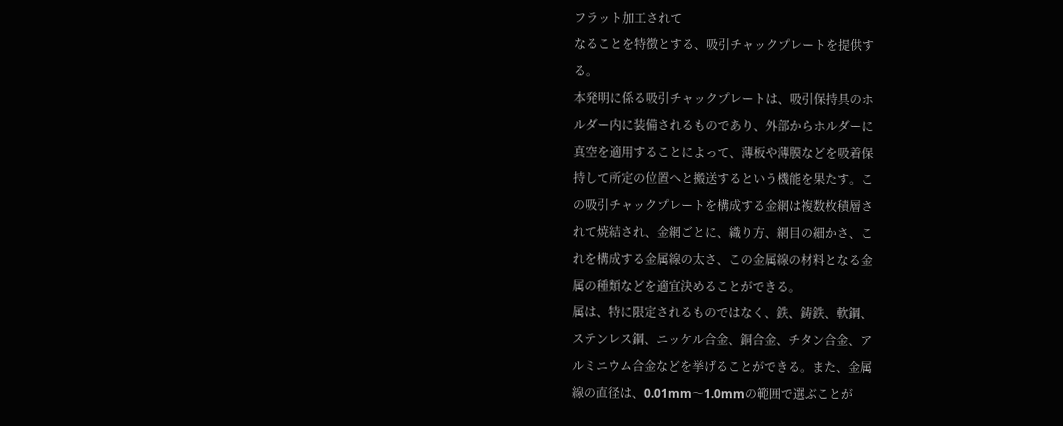フラット加工されて
なることを特徴とする、吸引チャックプレートを提供す
る。
本発明に係る吸引チャックプレートは、吸引保持具のホ
ルダー内に装備されるものであり、外部からホルダーに
真空を適用することによって、薄板や薄膜などを吸着保
持して所定の位置へと搬送するという機能を果たす。こ
の吸引チャックプレートを構成する金網は複数枚積層さ
れて焼結され、金網ごとに、織り方、網目の細かさ、こ
れを構成する金属線の太さ、この金属線の材料となる金
属の種類などを適宜決めることができる。
属は、特に限定されるものではなく、鉄、鋳鉄、軟鋼、
ステンレス鋼、ニッケル合金、銅合金、チタン合金、ア
ルミニウム合金などを挙げることができる。また、金属
線の直径は、0.01mm〜1.0mmの範囲で選ぶことが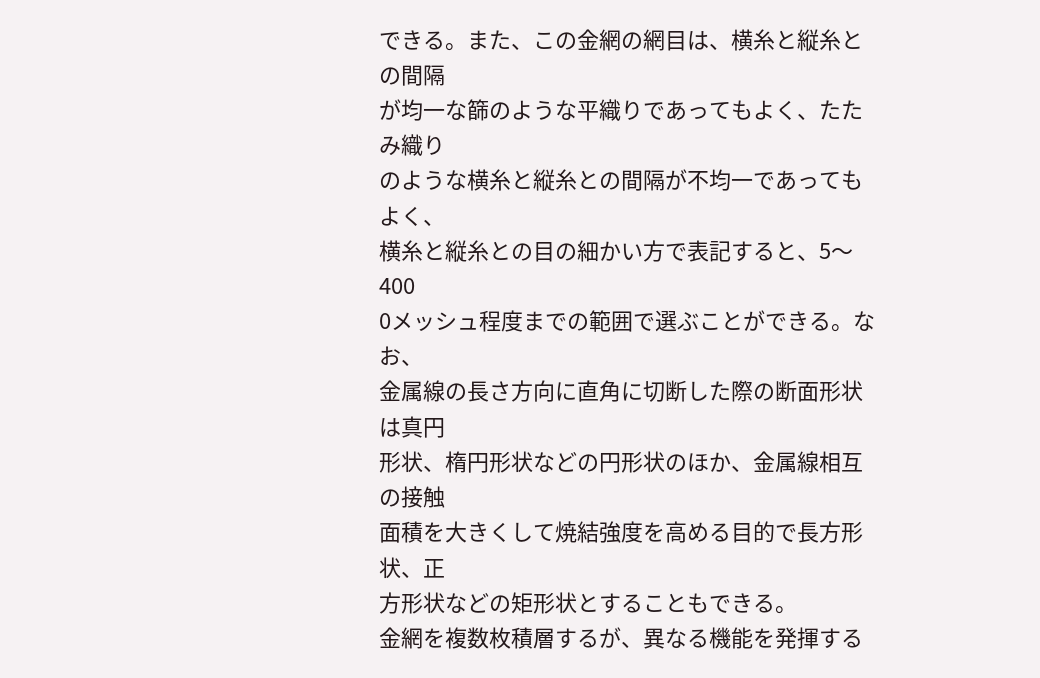できる。また、この金網の網目は、横糸と縦糸との間隔
が均一な篩のような平織りであってもよく、たたみ織り
のような横糸と縦糸との間隔が不均一であってもよく、
横糸と縦糸との目の細かい方で表記すると、5〜400
0メッシュ程度までの範囲で選ぶことができる。なお、
金属線の長さ方向に直角に切断した際の断面形状は真円
形状、楕円形状などの円形状のほか、金属線相互の接触
面積を大きくして焼結強度を高める目的で長方形状、正
方形状などの矩形状とすることもできる。
金網を複数枚積層するが、異なる機能を発揮する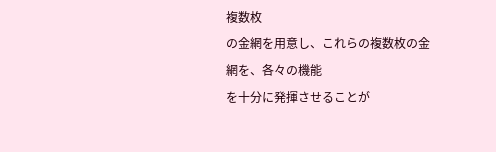複数枚
の金網を用意し、これらの複数枚の金網を、各々の機能
を十分に発揮させることが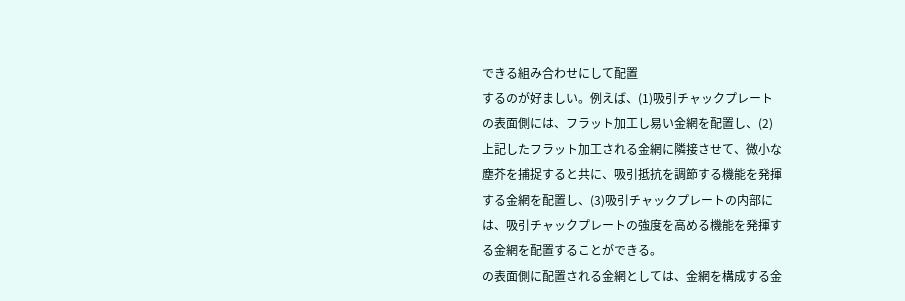できる組み合わせにして配置
するのが好ましい。例えば、(1)吸引チャックプレート
の表面側には、フラット加工し易い金網を配置し、(2)
上記したフラット加工される金網に隣接させて、微小な
塵芥を捕捉すると共に、吸引抵抗を調節する機能を発揮
する金網を配置し、(3)吸引チャックプレートの内部に
は、吸引チャックプレートの強度を高める機能を発揮す
る金網を配置することができる。
の表面側に配置される金網としては、金網を構成する金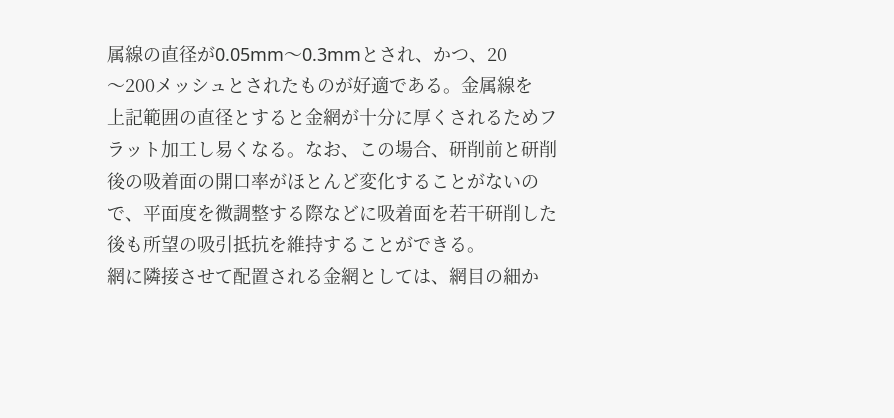属線の直径が0.05mm〜0.3mmとされ、かつ、20
〜200メッシュとされたものが好適である。金属線を
上記範囲の直径とすると金網が十分に厚くされるためフ
ラット加工し易くなる。なお、この場合、研削前と研削
後の吸着面の開口率がほとんど変化することがないの
で、平面度を微調整する際などに吸着面を若干研削した
後も所望の吸引抵抗を維持することができる。
網に隣接させて配置される金網としては、網目の細か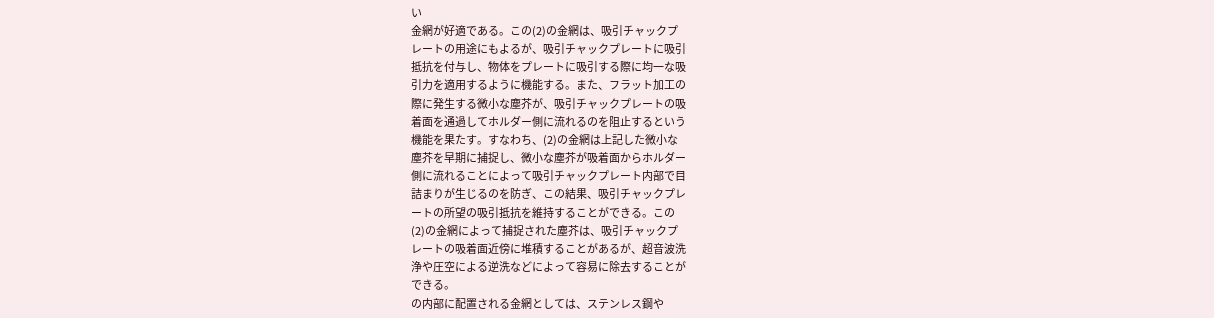い
金網が好適である。この(2)の金網は、吸引チャックプ
レートの用途にもよるが、吸引チャックプレートに吸引
抵抗を付与し、物体をプレートに吸引する際に均一な吸
引力を適用するように機能する。また、フラット加工の
際に発生する微小な塵芥が、吸引チャックプレートの吸
着面を通過してホルダー側に流れるのを阻止するという
機能を果たす。すなわち、(2)の金網は上記した微小な
塵芥を早期に捕捉し、微小な塵芥が吸着面からホルダー
側に流れることによって吸引チャックプレート内部で目
詰まりが生じるのを防ぎ、この結果、吸引チャックプレ
ートの所望の吸引抵抗を維持することができる。この
(2)の金網によって捕捉された塵芥は、吸引チャックプ
レートの吸着面近傍に堆積することがあるが、超音波洗
浄や圧空による逆洗などによって容易に除去することが
できる。
の内部に配置される金網としては、ステンレス鋼や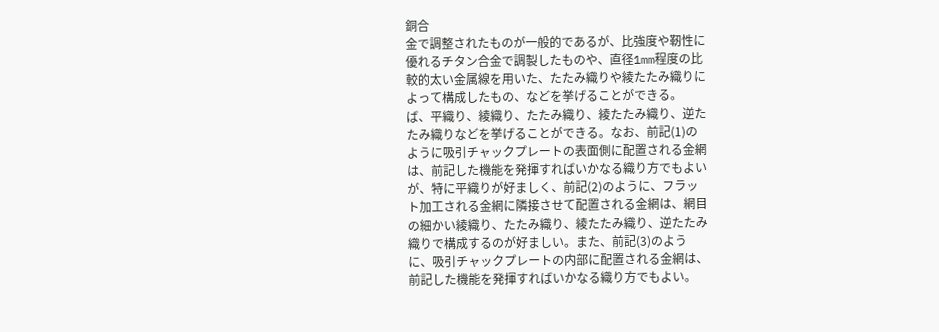銅合
金で調整されたものが一般的であるが、比強度や靭性に
優れるチタン合金で調製したものや、直径1mm程度の比
較的太い金属線を用いた、たたみ織りや綾たたみ織りに
よって構成したもの、などを挙げることができる。
ば、平織り、綾織り、たたみ織り、綾たたみ織り、逆た
たみ織りなどを挙げることができる。なお、前記(1)の
ように吸引チャックプレートの表面側に配置される金網
は、前記した機能を発揮すればいかなる織り方でもよい
が、特に平織りが好ましく、前記(2)のように、フラッ
ト加工される金網に隣接させて配置される金網は、網目
の細かい綾織り、たたみ織り、綾たたみ織り、逆たたみ
織りで構成するのが好ましい。また、前記(3)のよう
に、吸引チャックプレートの内部に配置される金網は、
前記した機能を発揮すればいかなる織り方でもよい。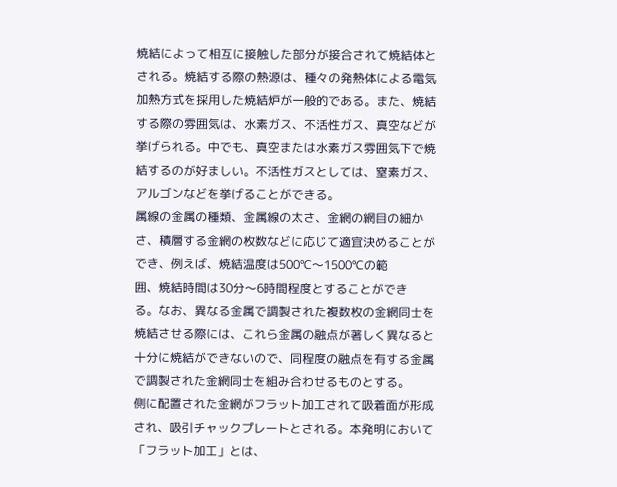焼結によって相互に接触した部分が接合されて焼結体と
される。焼結する際の熱源は、種々の発熱体による電気
加熱方式を採用した焼結炉が一般的である。また、焼結
する際の雰囲気は、水素ガス、不活性ガス、真空などが
挙げられる。中でも、真空または水素ガス雰囲気下で焼
結するのが好ましい。不活性ガスとしては、窒素ガス、
アルゴンなどを挙げることができる。
属線の金属の種類、金属線の太さ、金網の網目の細か
さ、積層する金網の枚数などに応じて適宜決めることが
でき、例えば、焼結温度は500℃〜1500℃の範
囲、焼結時間は30分〜6時間程度とすることができ
る。なお、異なる金属で調製された複数枚の金網同士を
焼結させる際には、これら金属の融点が著しく異なると
十分に焼結ができないので、同程度の融点を有する金属
で調製された金網同士を組み合わせるものとする。
側に配置された金網がフラット加工されて吸着面が形成
され、吸引チャックプレートとされる。本発明において
「フラット加工」とは、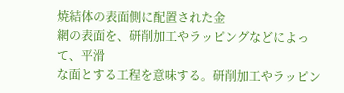焼結体の表面側に配置された金
網の表面を、研削加工やラッピングなどによって、平滑
な面とする工程を意味する。研削加工やラッピン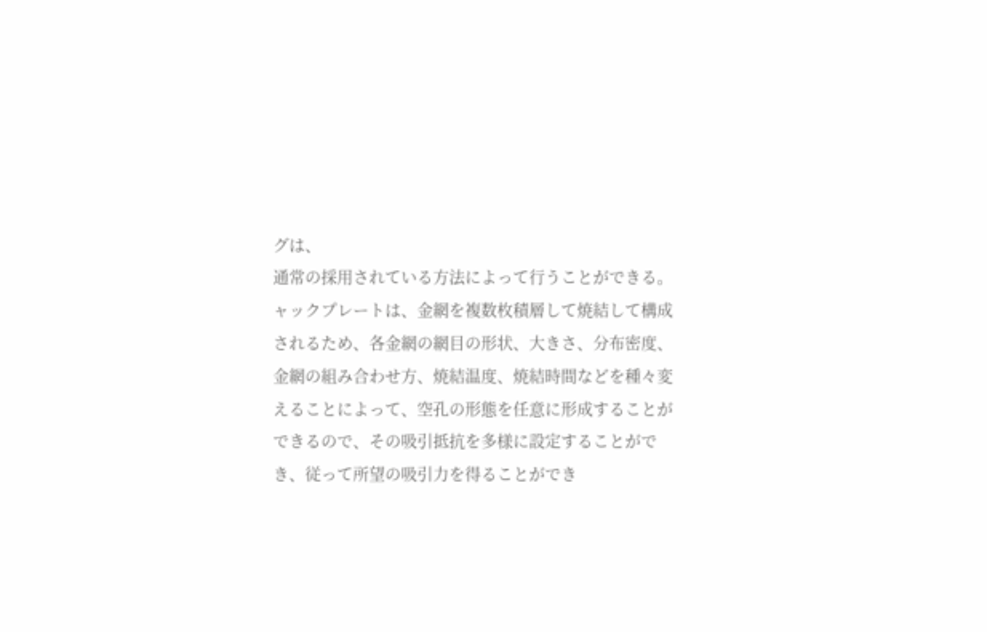グは、
通常の採用されている方法によって行うことができる。
ャックプレートは、金網を複数枚積層して焼結して構成
されるため、各金網の網目の形状、大きさ、分布密度、
金網の組み合わせ方、焼結温度、焼結時間などを種々変
えることによって、空孔の形態を任意に形成することが
できるので、その吸引抵抗を多様に設定することがで
き、従って所望の吸引力を得ることができ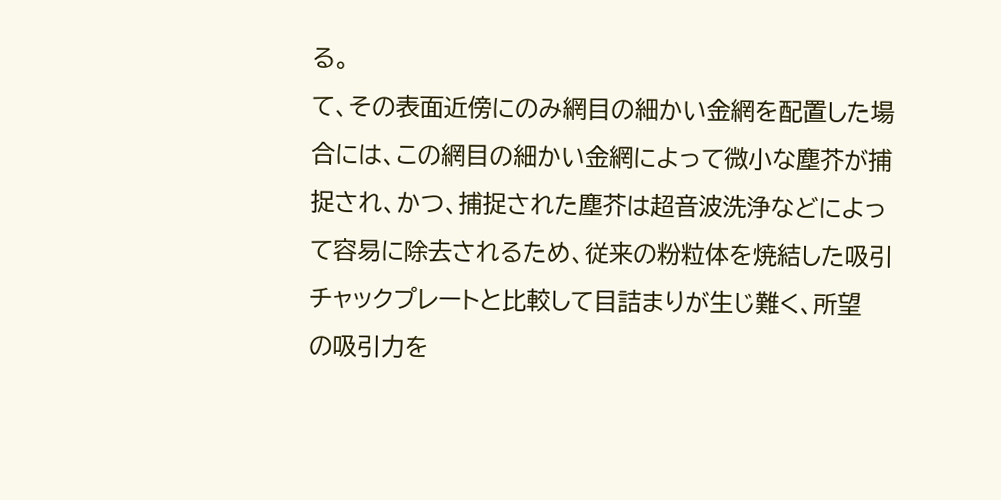る。
て、その表面近傍にのみ網目の細かい金網を配置した場
合には、この網目の細かい金網によって微小な塵芥が捕
捉され、かつ、捕捉された塵芥は超音波洗浄などによっ
て容易に除去されるため、従来の粉粒体を焼結した吸引
チャックプレートと比較して目詰まりが生じ難く、所望
の吸引力を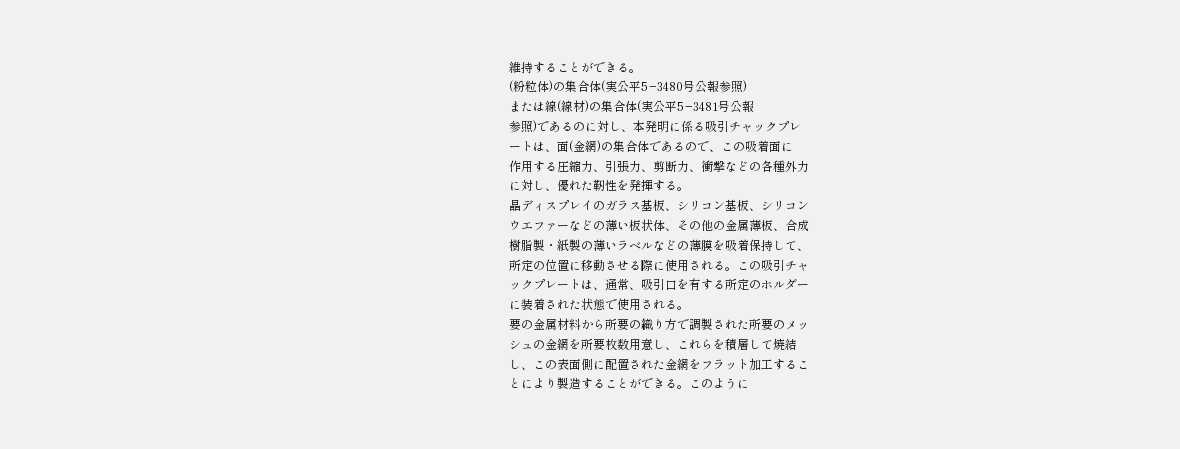維持することができる。
(粉粒体)の集合体(実公平5−3480号公報参照)
または線(線材)の集合体(実公平5−3481号公報
参照)であるのに対し、本発明に係る吸引チャックプレ
ートは、面(金網)の集合体であるので、この吸着面に
作用する圧縮力、引張力、剪断力、衝撃などの各種外力
に対し、優れた靭性を発揮する。
晶ディスプレイのガラス基板、シリコン基板、シリコン
ウエファーなどの薄い板状体、その他の金属薄板、合成
樹脂製・紙製の薄いラベルなどの薄膜を吸着保持して、
所定の位置に移動させる際に使用される。この吸引チャ
ックプレートは、通常、吸引口を有する所定のホルダー
に装着された状態で使用される。
要の金属材料から所要の織り方で調製された所要のメッ
シュの金網を所要枚数用意し、これらを積層して焼結
し、この表面側に配置された金網をフラット加工するこ
とにより製造することができる。このように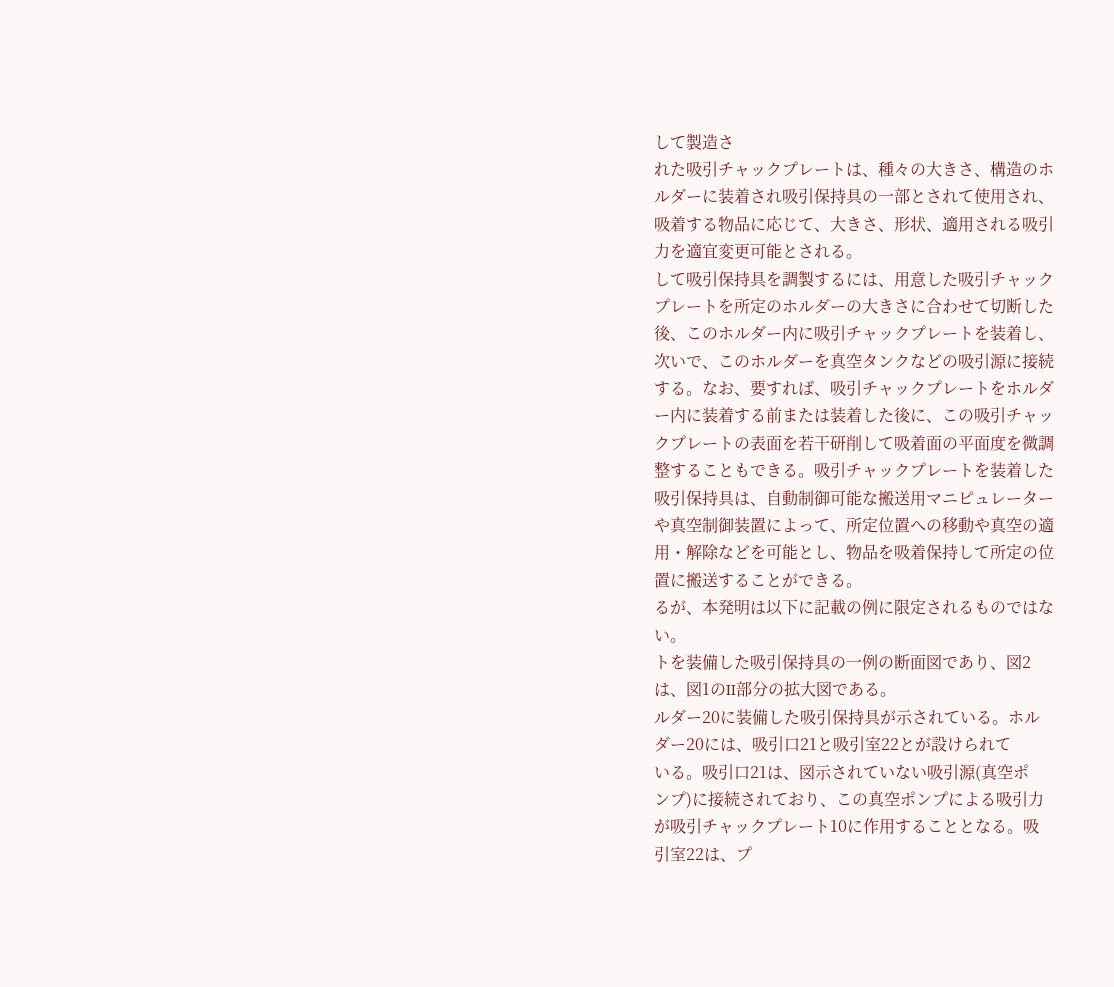して製造さ
れた吸引チャックプレートは、種々の大きさ、構造のホ
ルダーに装着され吸引保持具の一部とされて使用され、
吸着する物品に応じて、大きさ、形状、適用される吸引
力を適宜変更可能とされる。
して吸引保持具を調製するには、用意した吸引チャック
プレートを所定のホルダーの大きさに合わせて切断した
後、このホルダー内に吸引チャックプレートを装着し、
次いで、このホルダーを真空タンクなどの吸引源に接続
する。なお、要すれば、吸引チャックプレートをホルダ
ー内に装着する前または装着した後に、この吸引チャッ
クプレートの表面を若干研削して吸着面の平面度を微調
整することもできる。吸引チャックプレートを装着した
吸引保持具は、自動制御可能な搬送用マニピュレーター
や真空制御装置によって、所定位置への移動や真空の適
用・解除などを可能とし、物品を吸着保持して所定の位
置に搬送することができる。
るが、本発明は以下に記載の例に限定されるものではな
い。
トを装備した吸引保持具の一例の断面図であり、図2
は、図1のII部分の拡大図である。
ルダー20に装備した吸引保持具が示されている。ホル
ダー20には、吸引口21と吸引室22とが設けられて
いる。吸引口21は、図示されていない吸引源(真空ポ
ンプ)に接続されており、この真空ポンプによる吸引力
が吸引チャックプレート10に作用することとなる。吸
引室22は、プ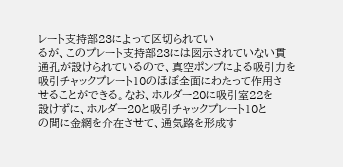レート支持部23によって区切られてい
るが、このプレート支持部23には図示されていない貫
通孔が設けられているので、真空ポンプによる吸引力を
吸引チャックプレート10のほぼ全面にわたって作用さ
せることができる。なお、ホルダー20に吸引室22を
設けずに、ホルダー20と吸引チャックプレート10と
の間に金網を介在させて、通気路を形成す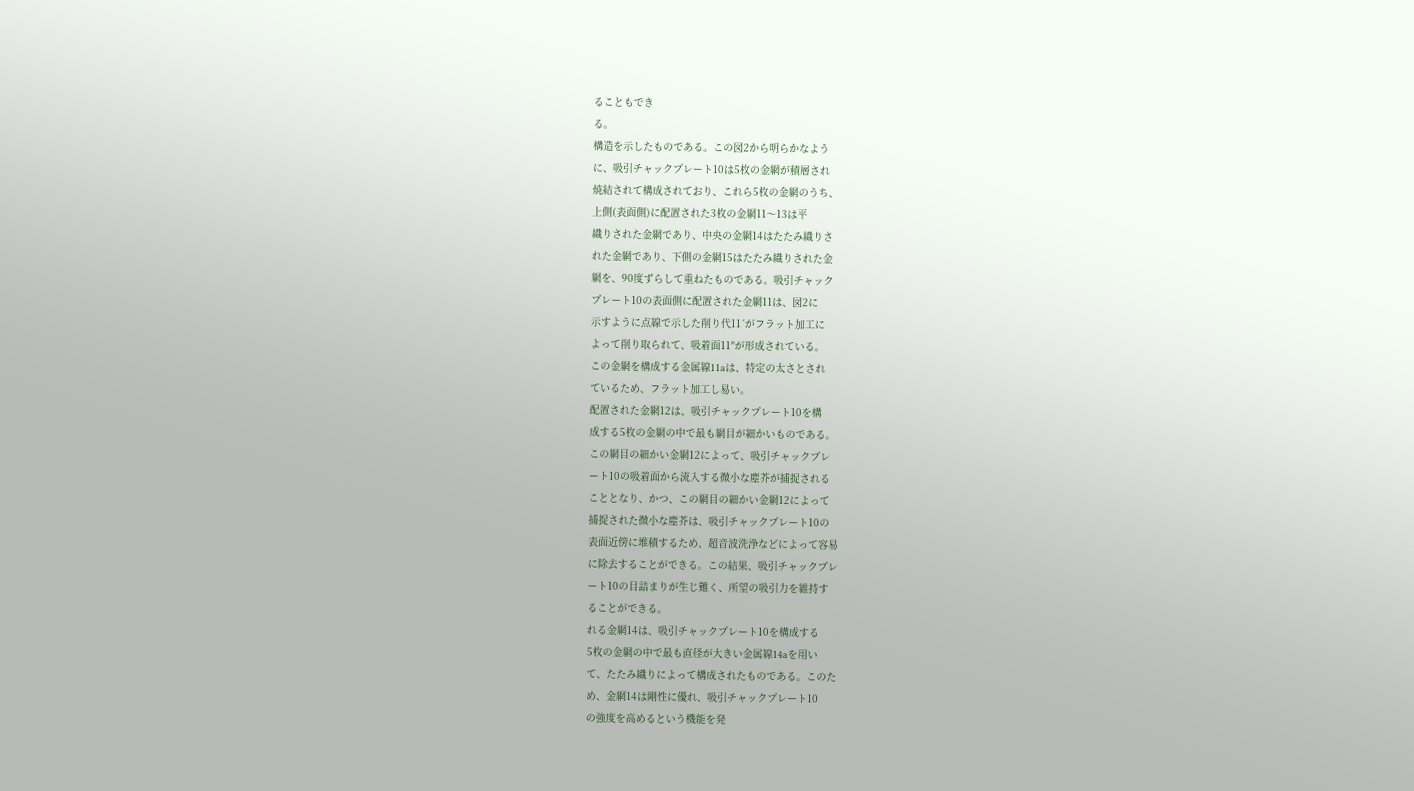ることもでき
る。
構造を示したものである。この図2から明らかなよう
に、吸引チャックプレート10は5枚の金網が積層され
焼結されて構成されており、これら5枚の金網のうち、
上側(表面側)に配置された3枚の金網11〜13は平
織りされた金網であり、中央の金網14はたたみ織りさ
れた金網であり、下側の金網15はたたみ織りされた金
網を、90度ずらして重ねたものである。吸引チャック
プレート10の表面側に配置された金網11は、図2に
示すように点線で示した削り代11´がフラット加工に
よって削り取られて、吸着面11″が形成されている。
この金網を構成する金属線11aは、特定の太さとされ
ているため、フラット加工し易い。
配置された金網12は、吸引チャックプレート10を構
成する5枚の金網の中で最も網目が細かいものである。
この網目の細かい金網12によって、吸引チャックプレ
ート10の吸着面から流入する微小な塵芥が捕捉される
こととなり、かつ、この網目の細かい金網12によって
捕捉された微小な塵芥は、吸引チャックプレート10の
表面近傍に堆積するため、超音波洗浄などによって容易
に除去することができる。この結果、吸引チャックプレ
ート10の目詰まりが生じ難く、所望の吸引力を維持す
ることができる。
れる金網14は、吸引チャックプレート10を構成する
5枚の金網の中で最も直径が大きい金属線14aを用い
て、たたみ織りによって構成されたものである。このた
め、金網14は剛性に優れ、吸引チャックプレート10
の強度を高めるという機能を発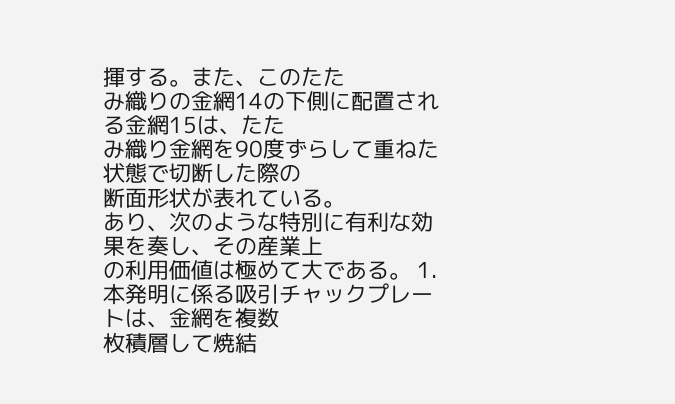揮する。また、このたた
み織りの金網14の下側に配置される金網15は、たた
み織り金網を90度ずらして重ねた状態で切断した際の
断面形状が表れている。
あり、次のような特別に有利な効果を奏し、その産業上
の利用価値は極めて大である。 1.本発明に係る吸引チャックプレートは、金網を複数
枚積層して焼結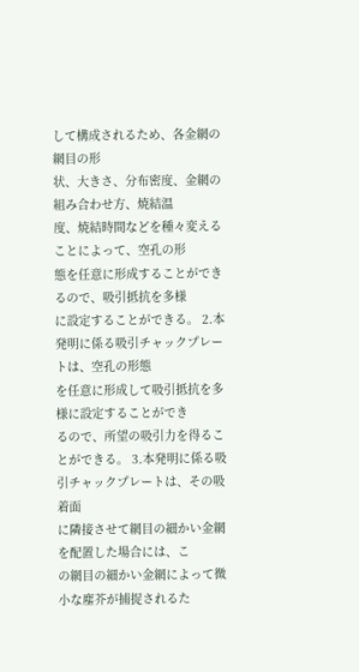して構成されるため、各金網の網目の形
状、大きさ、分布密度、金網の組み合わせ方、焼結温
度、焼結時間などを種々変えることによって、空孔の形
態を任意に形成することができるので、吸引抵抗を多様
に設定することができる。 2.本発明に係る吸引チャックプレートは、空孔の形態
を任意に形成して吸引抵抗を多様に設定することができ
るので、所望の吸引力を得ることができる。 3.本発明に係る吸引チャックプレートは、その吸着面
に隣接させて網目の細かい金網を配置した場合には、こ
の網目の細かい金網によって微小な塵芥が捕捉されるた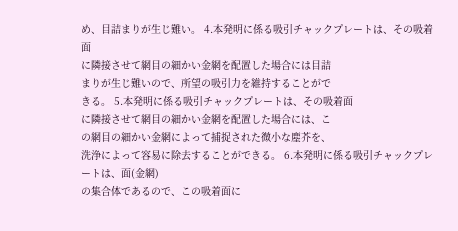め、目詰まりが生じ難い。 4.本発明に係る吸引チャックプレートは、その吸着面
に隣接させて網目の細かい金網を配置した場合には目詰
まりが生じ難いので、所望の吸引力を維持することがで
きる。 5.本発明に係る吸引チャックプレートは、その吸着面
に隣接させて網目の細かい金網を配置した場合には、こ
の網目の細かい金網によって捕捉された微小な塵芥を、
洗浄によって容易に除去することができる。 6.本発明に係る吸引チャックプレートは、面(金網)
の集合体であるので、この吸着面に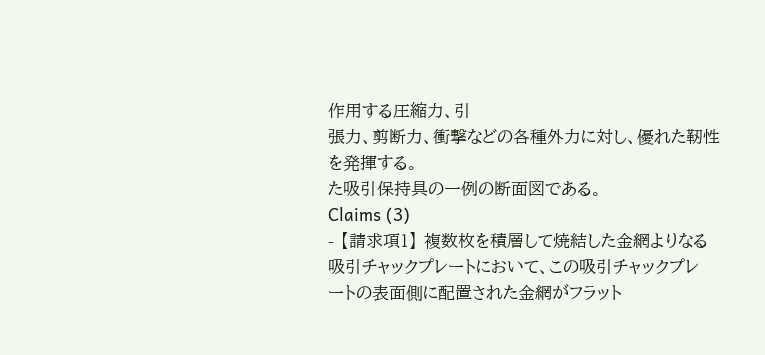作用する圧縮力、引
張力、剪断力、衝撃などの各種外力に対し、優れた靭性
を発揮する。
た吸引保持具の一例の断面図である。
Claims (3)
- 【請求項1】 複数枚を積層して焼結した金網よりなる
吸引チャックプレートにおいて、この吸引チャックプレ
ートの表面側に配置された金網がフラット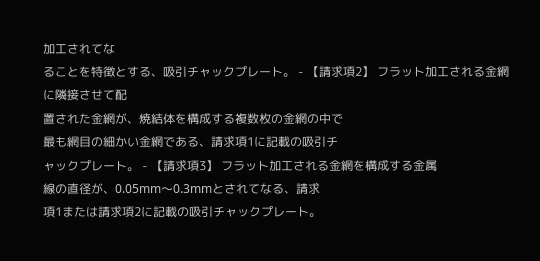加工されてな
ることを特徴とする、吸引チャックプレート。 - 【請求項2】 フラット加工される金網に隣接させて配
置された金網が、焼結体を構成する複数枚の金網の中で
最も網目の細かい金網である、請求項1に記載の吸引チ
ャックプレート。 - 【請求項3】 フラット加工される金網を構成する金属
線の直径が、0.05mm〜0.3mmとされてなる、請求
項1または請求項2に記載の吸引チャックプレート。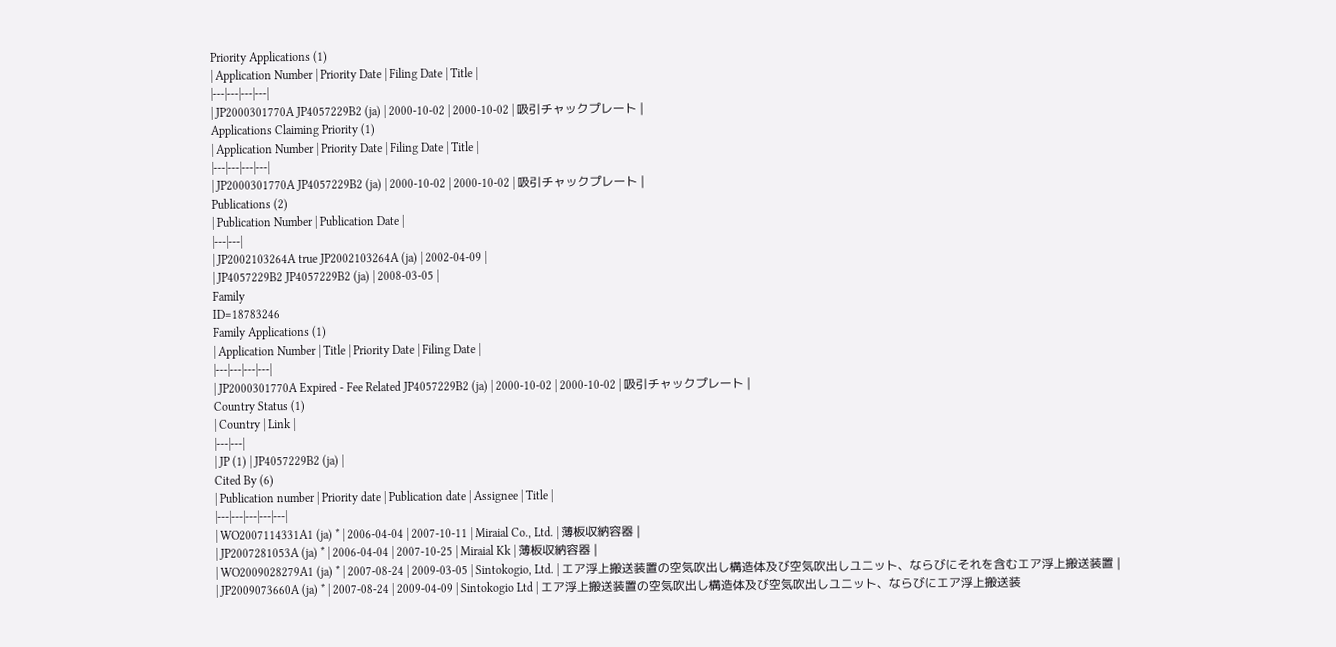Priority Applications (1)
| Application Number | Priority Date | Filing Date | Title |
|---|---|---|---|
| JP2000301770A JP4057229B2 (ja) | 2000-10-02 | 2000-10-02 | 吸引チャックプレート |
Applications Claiming Priority (1)
| Application Number | Priority Date | Filing Date | Title |
|---|---|---|---|
| JP2000301770A JP4057229B2 (ja) | 2000-10-02 | 2000-10-02 | 吸引チャックプレート |
Publications (2)
| Publication Number | Publication Date |
|---|---|
| JP2002103264A true JP2002103264A (ja) | 2002-04-09 |
| JP4057229B2 JP4057229B2 (ja) | 2008-03-05 |
Family
ID=18783246
Family Applications (1)
| Application Number | Title | Priority Date | Filing Date |
|---|---|---|---|
| JP2000301770A Expired - Fee Related JP4057229B2 (ja) | 2000-10-02 | 2000-10-02 | 吸引チャックプレート |
Country Status (1)
| Country | Link |
|---|---|
| JP (1) | JP4057229B2 (ja) |
Cited By (6)
| Publication number | Priority date | Publication date | Assignee | Title |
|---|---|---|---|---|
| WO2007114331A1 (ja) * | 2006-04-04 | 2007-10-11 | Miraial Co., Ltd. | 薄板収納容器 |
| JP2007281053A (ja) * | 2006-04-04 | 2007-10-25 | Miraial Kk | 薄板収納容器 |
| WO2009028279A1 (ja) * | 2007-08-24 | 2009-03-05 | Sintokogio, Ltd. | エア浮上搬送装置の空気吹出し構造体及び空気吹出しユニット、ならびにそれを含むエア浮上搬送装置 |
| JP2009073660A (ja) * | 2007-08-24 | 2009-04-09 | Sintokogio Ltd | エア浮上搬送装置の空気吹出し構造体及び空気吹出しユニット、ならびにエア浮上搬送装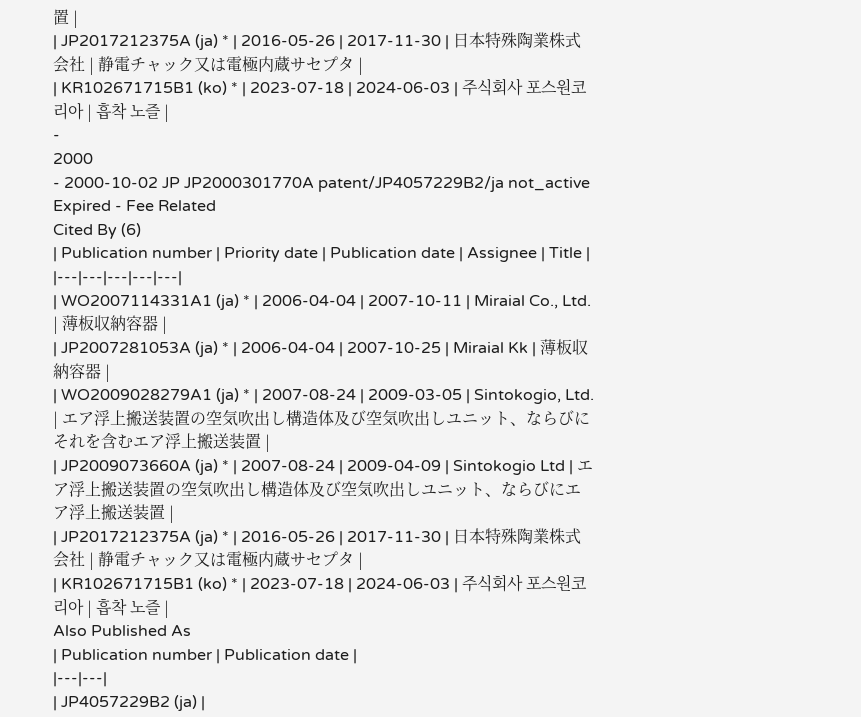置 |
| JP2017212375A (ja) * | 2016-05-26 | 2017-11-30 | 日本特殊陶業株式会社 | 静電チャック又は電極内蔵サセプタ |
| KR102671715B1 (ko) * | 2023-07-18 | 2024-06-03 | 주식회사 포스원코리아 | 흡착 노즐 |
-
2000
- 2000-10-02 JP JP2000301770A patent/JP4057229B2/ja not_active Expired - Fee Related
Cited By (6)
| Publication number | Priority date | Publication date | Assignee | Title |
|---|---|---|---|---|
| WO2007114331A1 (ja) * | 2006-04-04 | 2007-10-11 | Miraial Co., Ltd. | 薄板収納容器 |
| JP2007281053A (ja) * | 2006-04-04 | 2007-10-25 | Miraial Kk | 薄板収納容器 |
| WO2009028279A1 (ja) * | 2007-08-24 | 2009-03-05 | Sintokogio, Ltd. | エア浮上搬送装置の空気吹出し構造体及び空気吹出しユニット、ならびにそれを含むエア浮上搬送装置 |
| JP2009073660A (ja) * | 2007-08-24 | 2009-04-09 | Sintokogio Ltd | エア浮上搬送装置の空気吹出し構造体及び空気吹出しユニット、ならびにエア浮上搬送装置 |
| JP2017212375A (ja) * | 2016-05-26 | 2017-11-30 | 日本特殊陶業株式会社 | 静電チャック又は電極内蔵サセプタ |
| KR102671715B1 (ko) * | 2023-07-18 | 2024-06-03 | 주식회사 포스원코리아 | 흡착 노즐 |
Also Published As
| Publication number | Publication date |
|---|---|
| JP4057229B2 (ja) |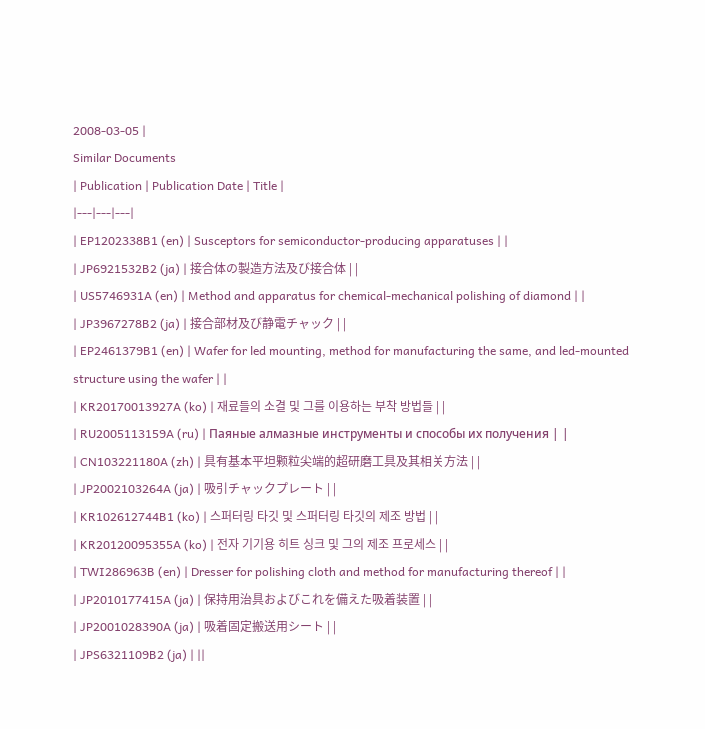2008-03-05 |
Similar Documents
| Publication | Publication Date | Title |
|---|---|---|
| EP1202338B1 (en) | Susceptors for semiconductor-producing apparatuses | |
| JP6921532B2 (ja) | 接合体の製造方法及び接合体 | |
| US5746931A (en) | Method and apparatus for chemical-mechanical polishing of diamond | |
| JP3967278B2 (ja) | 接合部材及び静電チャック | |
| EP2461379B1 (en) | Wafer for led mounting, method for manufacturing the same, and led-mounted structure using the wafer | |
| KR20170013927A (ko) | 재료들의 소결 및 그를 이용하는 부착 방법들 | |
| RU2005113159A (ru) | Паяные алмазные инструменты и способы их получения | |
| CN103221180A (zh) | 具有基本平坦颗粒尖端的超研磨工具及其相关方法 | |
| JP2002103264A (ja) | 吸引チャックプレート | |
| KR102612744B1 (ko) | 스퍼터링 타깃 및 스퍼터링 타깃의 제조 방법 | |
| KR20120095355A (ko) | 전자 기기용 히트 싱크 및 그의 제조 프로세스 | |
| TWI286963B (en) | Dresser for polishing cloth and method for manufacturing thereof | |
| JP2010177415A (ja) | 保持用治具およびこれを備えた吸着装置 | |
| JP2001028390A (ja) | 吸着固定搬送用シート | |
| JPS6321109B2 (ja) | ||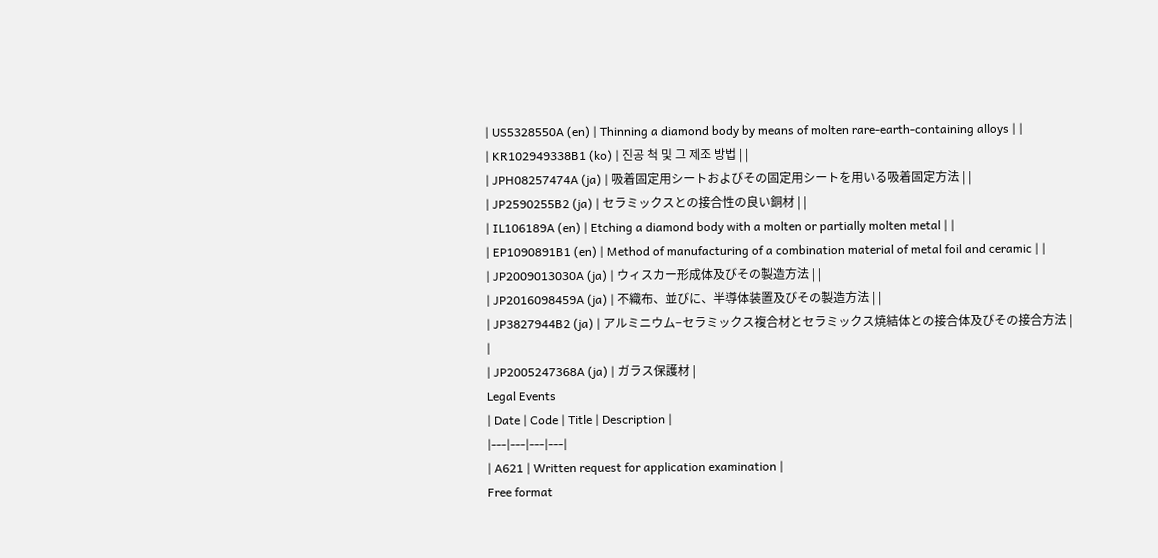| US5328550A (en) | Thinning a diamond body by means of molten rare-earth-containing alloys | |
| KR102949338B1 (ko) | 진공 척 및 그 제조 방법 | |
| JPH08257474A (ja) | 吸着固定用シートおよびその固定用シートを用いる吸着固定方法 | |
| JP2590255B2 (ja) | セラミックスとの接合性の良い銅材 | |
| IL106189A (en) | Etching a diamond body with a molten or partially molten metal | |
| EP1090891B1 (en) | Method of manufacturing of a combination material of metal foil and ceramic | |
| JP2009013030A (ja) | ウィスカー形成体及びその製造方法 | |
| JP2016098459A (ja) | 不織布、並びに、半導体装置及びその製造方法 | |
| JP3827944B2 (ja) | アルミニウム−セラミックス複合材とセラミックス焼結体との接合体及びその接合方法 | |
| JP2005247368A (ja) | ガラス保護材 |
Legal Events
| Date | Code | Title | Description |
|---|---|---|---|
| A621 | Written request for application examination |
Free format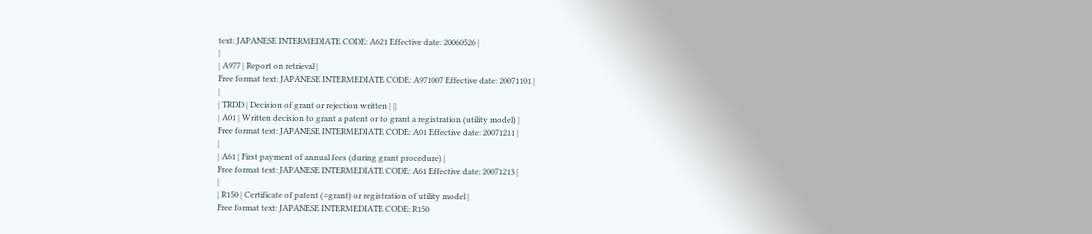text: JAPANESE INTERMEDIATE CODE: A621 Effective date: 20060526 |
|
| A977 | Report on retrieval |
Free format text: JAPANESE INTERMEDIATE CODE: A971007 Effective date: 20071101 |
|
| TRDD | Decision of grant or rejection written | ||
| A01 | Written decision to grant a patent or to grant a registration (utility model) |
Free format text: JAPANESE INTERMEDIATE CODE: A01 Effective date: 20071211 |
|
| A61 | First payment of annual fees (during grant procedure) |
Free format text: JAPANESE INTERMEDIATE CODE: A61 Effective date: 20071213 |
|
| R150 | Certificate of patent (=grant) or registration of utility model |
Free format text: JAPANESE INTERMEDIATE CODE: R150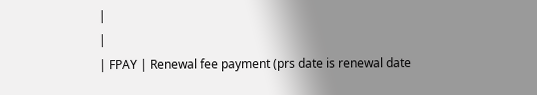|
|
| FPAY | Renewal fee payment (prs date is renewal date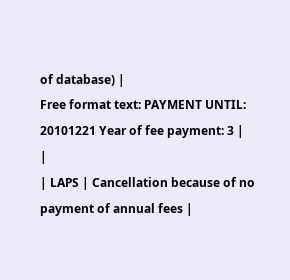of database) |
Free format text: PAYMENT UNTIL: 20101221 Year of fee payment: 3 |
|
| LAPS | Cancellation because of no payment of annual fees |